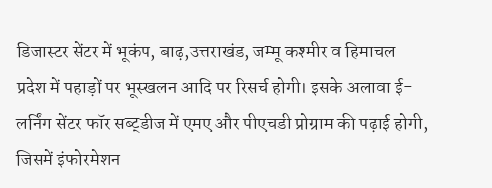डिजास्टर सेंटर में भूकंप, बाढ़,उत्तराखंड, जम्मू कश्मीर व हिमाचल प्रदेश में पहाड़ों पर भूस्खलन आदि पर रिसर्च होगी। इसके अलावा ई-लर्निंग सेंटर फॉर सब्ट्डीज में एमए और पीएचडी प्रोग्राम की पढ़ाई होगी, जिसमें इंफोरमेशन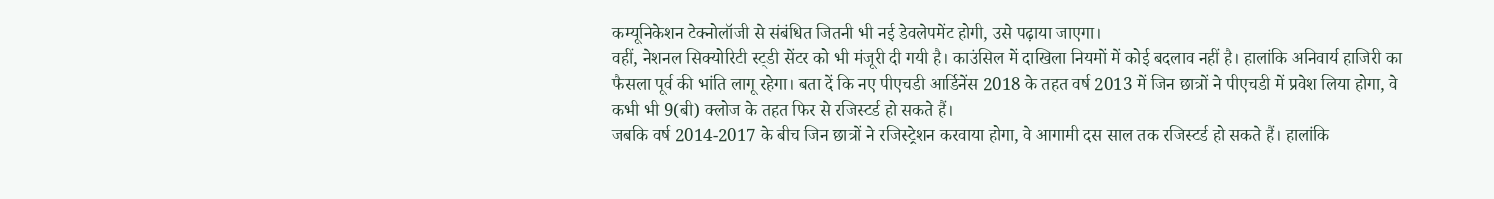कम्यूनिकेशन टेक्नोलॉजी से संबंधित जितनी भी नई डेवलेपमेंट होगी, उसे पढ़ाया जाएगा।
वहीं, नेशनल सिक्योरिटी स्ट्डी सेंटर को भी मंजूरी दी गयी है। काउंसिल में दाखिला नियमों में कोई बदलाव नहीं है। हालांकि अनिवार्य हाजिरी का फैसला पूर्व की भांति लागू रहेगा। बता दें कि नए पीएचडी आर्डिनेंस 2018 के तहत वर्ष 2013 में जिन छात्रों ने पीएचडी में प्रवेश लिया होगा, वे कभी भी 9(बी) क्लोज के तहत फिर से रजिस्टर्ड हो सकते हैं।
जबकि वर्ष 2014-2017 के बीच जिन छात्रों ने रजिस्ट्रेशन करवाया होगा, वे आगामी दस साल तक रजिस्टर्ड हो सकते हैं। हालांकि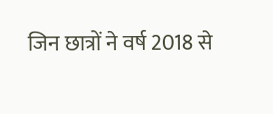जिन छात्रों ने वर्ष 2018 से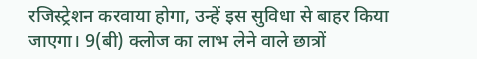रजिस्ट्रेशन करवाया होगा, उन्हें इस सुविधा से बाहर किया जाएगा। 9(बी) क्लोज का लाभ लेने वाले छात्रों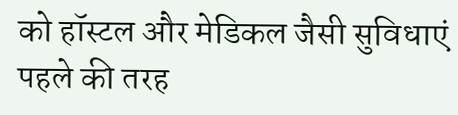को हॉस्टल और मेडिकल जैसी सुविधाएं पहले की तरह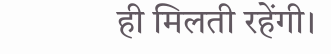ही मिलती रहेंगी।